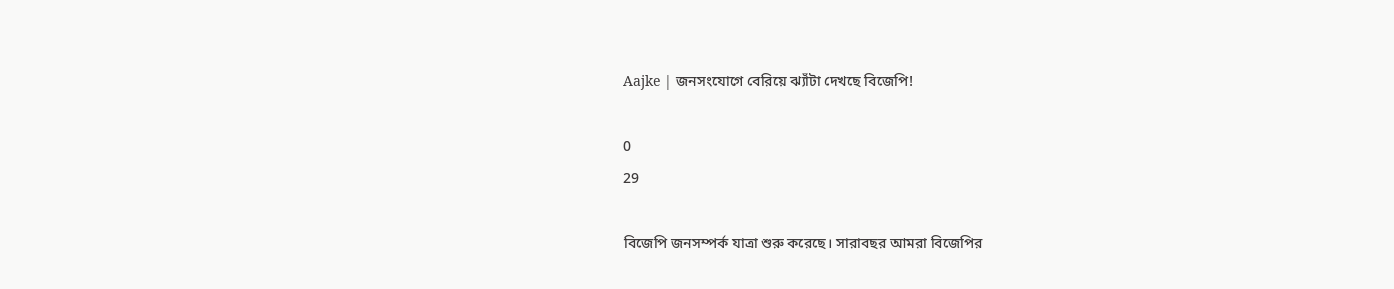Aajke | জনসংযোগে বেরিয়ে ঝ্যাঁটা দেখছে বিজেপি!

0
29

বিজেপি জনসম্পর্ক যাত্রা শুরু করেছে। সারাবছর আমরা বিজেপির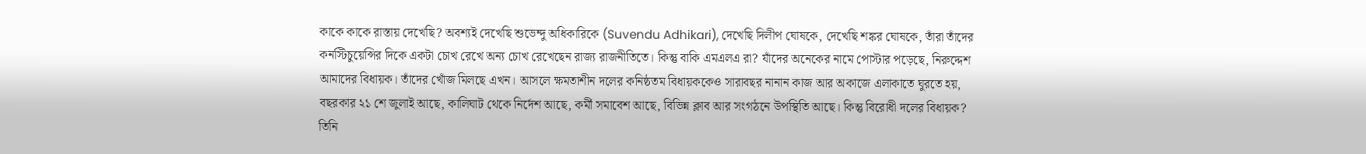কাকে কাকে রাস্তায় দেখেছি? অবশ্যই দেখেছি শুভেন্দু অধিকারিকে (Suvendu Adhikari), দেখেছি দিলীপ ঘোষকে, দেখেছি শঙ্কর ঘোষকে, তাঁরা তাঁদের কনস্টিচুয়েন্সির দিকে একটা চোখ রেখে অন্য চোখ রেখেছেন রাজ্য রাজনীতিতে। কিন্তু বাকি এমএলএ রা? যাঁদের অনেকের নামে পোস্টার পড়েছে, নিরুদ্দেশ আমাদের বিধায়ক। তাঁদের খোঁজ মিলছে এখন। আসলে ক্ষমতাশীন দলের কনিষ্ঠতম বিধায়ককেও সারাবছর নানান কাজ আর অকাজে এলাকাতে ঘুরতে হয়, বছরকার ২১ শে জুলাই আছে, কালিঘাট থেকে নির্দেশ আছে, কর্মী সমাবেশ আছে, বিভিন্ন ক্লাব আর সংগঠনে উপস্থিতি আছে। কিন্তু বিরোধী দলের বিধায়ক? তিনি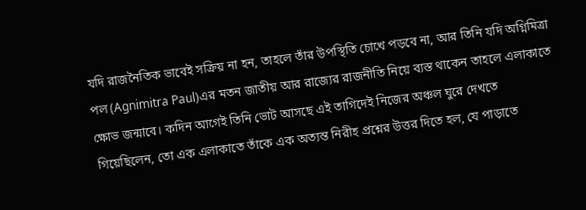যদি রাজনৈতিক ভাবেই সক্রিয় না হন, তাহলে তাঁর উপস্থিতি চোখে পড়বে না, আর তিনি যদি অগ্নিমিত্রা পল (Agnimitra Paul)এর মতন জাতীয় আর রাজ্যের রাজনীতি নিয়ে ব্যস্ত থাকেন তাহলে এলাকাতে ক্ষোভ জন্মাবে। কদিন আগেই তিনি ভোট আসছে এই তাগিদেই নিজের অঞ্চল ঘুরে দেখতে গিয়েছিলেন, তো এক এলাকাতে তাঁকে এক অত্যন্ত নিরীহ প্রশ্নের উত্তর দিতে হল, যে পাড়াতে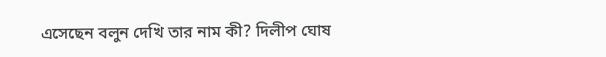এসেছেন বলুন দেখি তার নাম কী? দিলীপ ঘোষ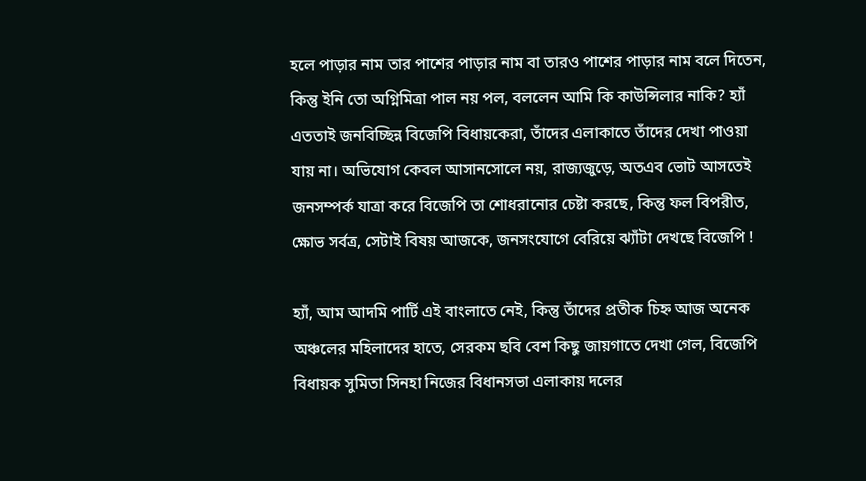হলে পাড়ার নাম তার পাশের পাড়ার নাম বা তারও পাশের পাড়ার নাম বলে দিতেন, কিন্তু ইনি তো অগ্নিমিত্রা পাল নয় পল, বললেন আমি কি কাউন্সিলার নাকি? হ্যাঁ এততাই জনবিচ্ছিন্ন বিজেপি বিধায়কেরা, তাঁদের এলাকাতে তাঁদের দেখা পাওয়া যায় না। অভিযোগ কেবল আসানসোলে নয়, রাজ্যজুড়ে, অতএব ভোট আসতেই জনসম্পর্ক যাত্রা করে বিজেপি তা শোধরানোর চেষ্টা করছে, কিন্তু ফল বিপরীত, ক্ষোভ সর্বত্র, সেটাই বিষয় আজকে, জনসংযোগে বেরিয়ে ঝ্যাঁটা দেখছে বিজেপি !

হ্যাঁ, আম আদমি পার্টি এই বাংলাতে নেই, কিন্তু তাঁদের প্রতীক চিহ্ন আজ অনেক অঞ্চলের মহিলাদের হাতে, সেরকম ছবি বেশ কিছু জায়গাতে দেখা গেল, বিজেপি বিধায়ক সুমিতা সিনহা নিজের বিধানসভা এলাকায় দলের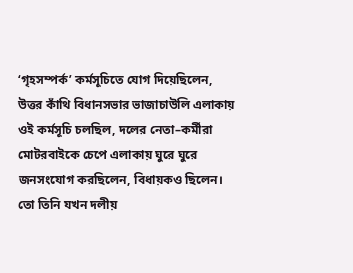‘গৃহসম্পর্ক’ কর্মসূচিতে যোগ দিয়েছিলেন, উত্তর কাঁথি বিধানসভার ভাজাচাউলি এলাকায় ওই কর্মসূচি চলছিল, দলের নেতা–কর্মীরা মোটরবাইকে চেপে এলাকায় ঘুরে ঘুরে জনসংযোগ করছিলেন, বিধায়কও ছিলেন। তো তিনি যখন দলীয়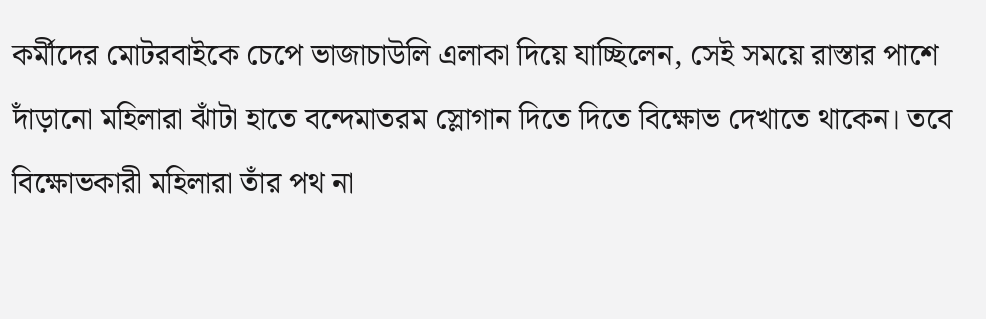কর্মীদের মোটরবাইকে চেপে ভাজাচাউলি এলাকা দিয়ে যাচ্ছিলেন, সেই সময়ে রাস্তার পাশে দাঁড়ানো মহিলারা ঝাঁটা হাতে বন্দেমাতরম স্লোগান দিতে দিতে বিক্ষোভ দেখাতে থাকেন। তবে বিক্ষোভকারী মহিলারা তাঁর পথ না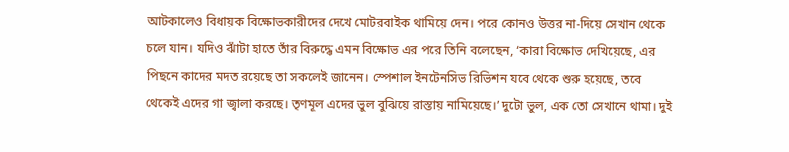আটকালেও বিধায়ক বিক্ষোভকারীদের দেখে মোটরবাইক থামিয়ে দেন। পরে কোনও উত্তর না-দিয়ে সেখান থেকে চলে যান। যদিও ঝাঁটা হাতে তাঁর বিরুদ্ধে এমন বিক্ষোভ এর পরে তিনি বলেছেন, ‘কারা বিক্ষোভ দেখিয়েছে, এর পিছনে কাদের মদত রয়েছে তা সকলেই জানেন। স্পেশাল ইনটেনসিভ রিভিশন যবে থেকে শুরু হয়েছে, তবে থেকেই এদের গা জ্বালা করছে। তৃণমূল এদের ভুল বুঝিয়ে রাস্তায় নামিয়েছে।’ দুটো ভুল, এক তো সেখানে থামা। দুই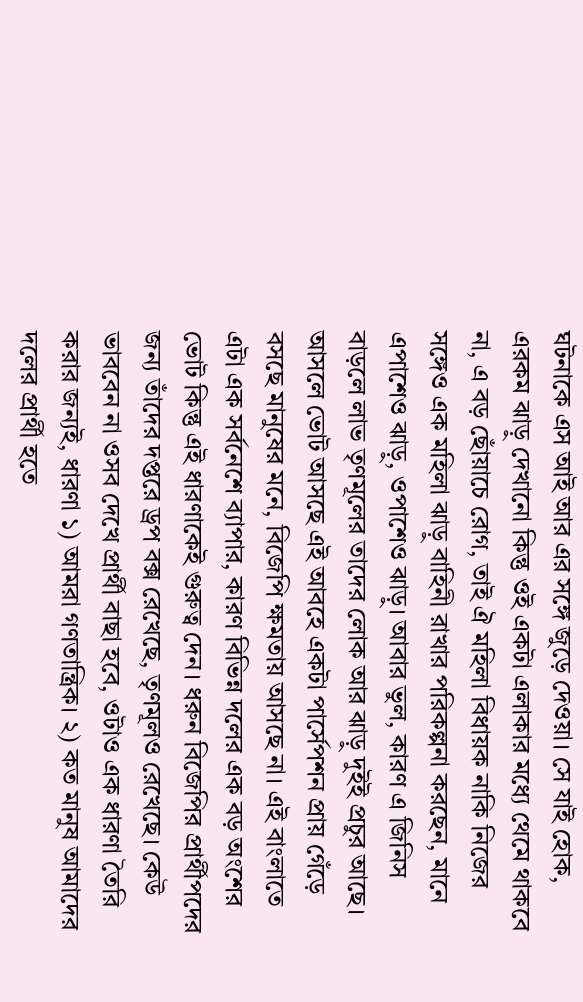ঘটনাকে এস আই আর এর সঙ্গে জুড়ে দেওয়া। সে যাই হোক, এরকম ঝাড়ু দেখানো কিন্তু ওই একটা এলাকার মধ্যে থেমে থাকবে না, এ বড় ছোঁয়াচে রোগ, তাই ঐ মহিলা বিধায়ক নাকি নিজের সঙ্গেও এক মহিলা ঝাড়ু বাহিনী রাখার পরিকল্পনা করছেন, মানে এপাশেও ঝাড়ু, ওপাশেও ঝাড়ু। আবার ভুল, কারণ এ জিনিস বাড়লে লাভ তৃণমূলের তাদের লোক আর ঝাড়ু দুইই প্রচুর আছে। আসলে ভোট আসছে এই আবহে একটা পার্সেপশন প্রায় গেঁড়ে বসছে মানুষের মনে, বিজেপি ক্ষমতায় আসছে না। এই বাংলাতে এটা এক সর্বনেশে ব্যাপার, কারণ বিভিন্ন দলের এক বড় অংশের ভোট কিন্তু এই ধারণাকেই গুরুত্ব দেন। ধরুন বিজেপির প্রার্থীপদের জন্য তাঁদের দপ্তরে ড্রপ বক্স রেখেছে, তৃণমূলও রেখেছে। কেউ ভাববেন না ওসব দেখে প্রার্থী বাছা হবে, ওটাও এক ধারণা তৈরি করার জন্যই, ধারণা ১) আমরা গণতান্ত্রিক। ২) কত মানুষ আমাদের দলের প্রার্থী হতে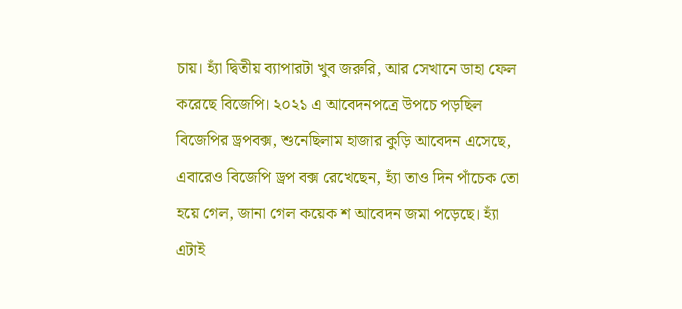চায়। হ্যাঁ দ্বিতীয় ব্যাপারটা খুব জরুরি, আর সেখানে ডাহা ফেল করেছে বিজেপি। ২০২১ এ আবেদনপত্রে উপচে পড়ছিল বিজেপির ড্রপবক্স, শুনেছিলাম হাজার কুড়ি আবেদন এসেছে, এবারেও বিজেপি ড্রপ বক্স রেখেছেন, হ্যাঁ তাও দিন পাঁচেক তো হয়ে গেল, জানা গেল কয়েক শ আবেদন জমা পড়েছে। হ্যাঁ এটাই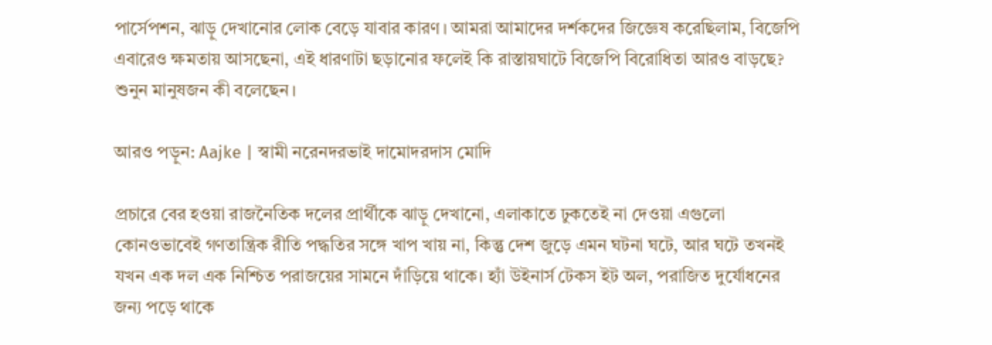পার্সেপশন, ঝাড়ু দেখানোর লোক বেড়ে যাবার কারণ। আমরা আমাদের দর্শকদের জিজ্ঞেষ করেছিলাম, বিজেপি এবারেও ক্ষমতায় আসছেনা, এই ধারণাটা ছড়ানোর ফলেই কি রাস্তায়ঘাটে বিজেপি বিরোধিতা আরও বাড়ছে? শুনুন মানুষজন কী বলেছেন।

আরও পড়ুন: Aajke | স্বামী নরেনদরভাই দামোদরদাস মোদি

প্রচারে বের হওয়া রাজনৈতিক দলের প্রার্থীকে ঝাড়ু দেখানো, এলাকাতে ঢুকতেই না দেওয়া এগুলো কোনওভাবেই গণতান্ত্রিক রীতি পদ্ধতির সঙ্গে খাপ খায় না, কিন্তু দেশ জুড়ে এমন ঘটনা ঘটে, আর ঘটে তখনই যখন এক দল এক নিশ্চিত পরাজয়ের সামনে দাঁড়িয়ে থাকে। হ্যাঁ উইনার্স টেকস ইট অল, পরাজিত দুর্যোধনের জন্য পড়ে থাকে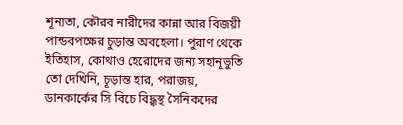শূন্যতা, কৌরব নারীদের কান্না আর বিজয়ী পান্ডবপক্ষের চুড়ান্ত অবহেলা। পুরাণ থেকে ইতিহাস, কোথাও হেরোদের জন্য সহানূভুতি তো দেখিনি, চূড়ান্ত হার, পরাজয়, ডানকার্কের সি বিচে বিদ্ধ্বস্থ সৈনিকদের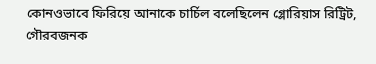কোনওভাবে ফিরিয়ে আনাকে চার্চিল বলেছিলেন গ্লোরিয়াস রিট্রিট, গৌরবজনক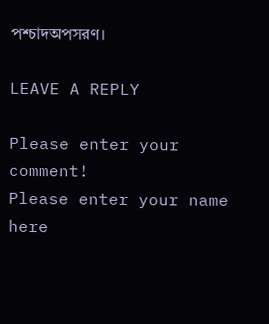পশ্চাদঅপসরণ।

LEAVE A REPLY

Please enter your comment!
Please enter your name here